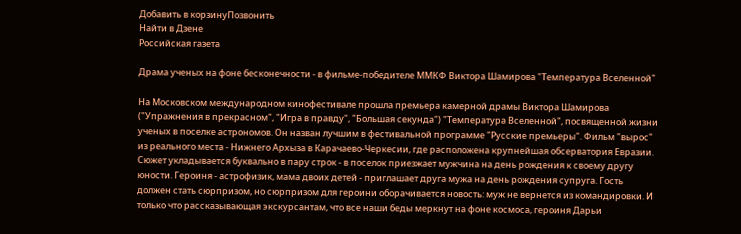Добавить в корзинуПозвонить
Найти в Дзене
Российская газета

Драма ученых на фоне бесконечности - в фильме-победителе ММКФ Виктора Шамирова "Температура Вселенной"

На Московском международном кинофестивале прошла премьера камерной драмы Виктора Шамирова ("Упражнения в прекрасном", "Игра в правду", "Большая секунда") "Температура Вселенной", посвященной жизни ученых в поселке астрономов. Он назван лучшим в фестивальной программе "Русские премьеры". Фильм "вырос" из реального места - Нижнего Архыза в Карачаево-Черкесии, где расположена крупнейшая обсерватория Евразии. Сюжет укладывается буквально в пару строк - в поселок приезжает мужчина на день рождения к своему другу юности. Героиня - астрофизик, мама двоих детей - приглашает друга мужа на день рождения супруга. Гость должен стать сюрпризом, но сюрпризом для героини оборачивается новость: муж не вернется из командировки. И только что рассказывающая экскурсантам, что все наши беды меркнут на фоне космоса, героиня Дарьи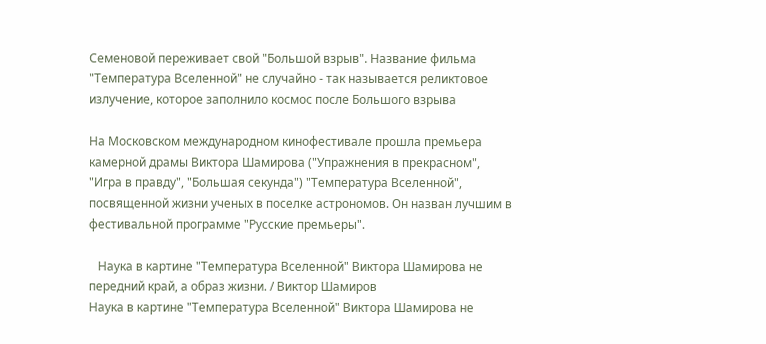Семеновой переживает свой "Большой взрыв". Название фильма "Температура Вселенной" не случайно - так называется реликтовое излучение, которое заполнило космос после Большого взрыва

На Московском международном кинофестивале прошла премьера камерной драмы Виктора Шамирова ("Упражнения в прекрасном", "Игра в правду", "Большая секунда") "Температура Вселенной", посвященной жизни ученых в поселке астрономов. Он назван лучшим в фестивальной программе "Русские премьеры".

   Наука в картине "Температура Вселенной" Виктора Шамирова не передний край, а образ жизни. / Виктор Шамиров
Наука в картине "Температура Вселенной" Виктора Шамирова не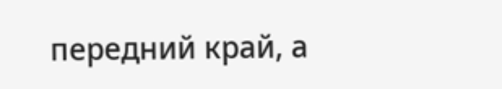передний край, а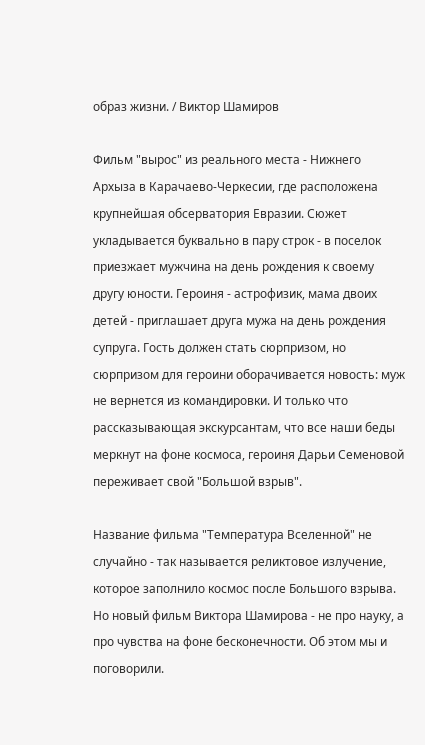образ жизни. / Виктор Шамиров

Фильм "вырос" из реального места - Нижнего Архыза в Карачаево-Черкесии, где расположена крупнейшая обсерватория Евразии. Сюжет укладывается буквально в пару строк - в поселок приезжает мужчина на день рождения к своему другу юности. Героиня - астрофизик, мама двоих детей - приглашает друга мужа на день рождения супруга. Гость должен стать сюрпризом, но сюрпризом для героини оборачивается новость: муж не вернется из командировки. И только что рассказывающая экскурсантам, что все наши беды меркнут на фоне космоса, героиня Дарьи Семеновой переживает свой "Большой взрыв".

Название фильма "Температура Вселенной" не случайно - так называется реликтовое излучение, которое заполнило космос после Большого взрыва. Но новый фильм Виктора Шамирова - не про науку, а про чувства на фоне бесконечности. Об этом мы и поговорили.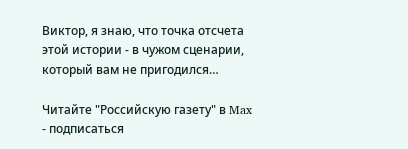Виктор, я знаю, что точка отсчета этой истории - в чужом сценарии, который вам не пригодился…

Читайте "Российскую газету" в Max - подписаться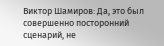Виктор Шамиров: Да, это был совершенно посторонний сценарий, не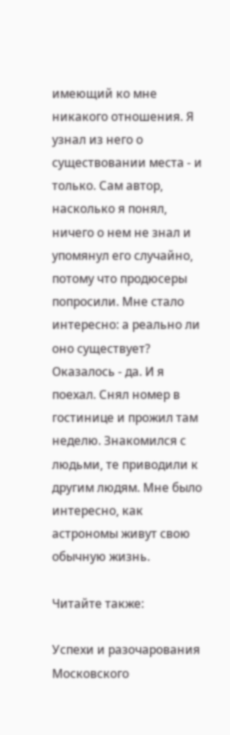имеющий ко мне никакого отношения. Я узнал из него о существовании места - и только. Сам автор, насколько я понял, ничего о нем не знал и упомянул его случайно, потому что продюсеры попросили. Мне стало интересно: а реально ли оно существует? Оказалось - да. И я поехал. Снял номер в гостинице и прожил там неделю. Знакомился с людьми, те приводили к другим людям. Мне было интересно, как астрономы живут свою обычную жизнь.

Читайте также:

Успехи и разочарования Московского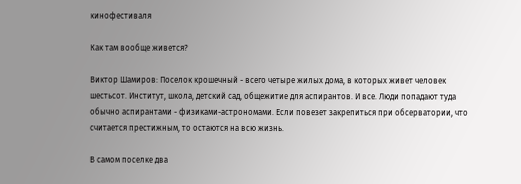кинофестиваля

Как там вообще живется?

Виктор Шамиров: Поселок крошечный - всего четыре жилых дома, в которых живет человек шестьсот. Институт, школа, детский сад, общежитие для аспирантов. И все. Люди попадают туда обычно аспирантами - физиками-астрономами. Если повезет закрепиться при обсерватории, что считается престижным, то остаются на всю жизнь.

В самом поселке два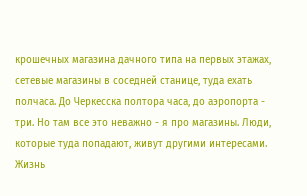крошечных магазина дачного типа на первых этажах, сетевые магазины в соседней станице, туда ехать полчаса. До Черкесска полтора часа, до аэропорта - три. Но там все это неважно - я про магазины. Люди, которые туда попадают, живут другими интересами. Жизнь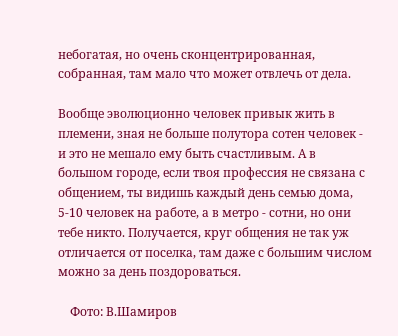небогатая, но очень сконцентрированная, собранная, там мало что может отвлечь от дела.

Вообще эволюционно человек привык жить в племени, зная не больше полутора сотен человек - и это не мешало ему быть счастливым. А в большом городе, если твоя профессия не связана с общением, ты видишь каждый день семью дома, 5-10 человек на работе, а в метро - сотни, но они тебе никто. Получается, круг общения не так уж отличается от поселка, там даже с большим числом можно за день поздороваться.

    Фото: В.Шамиров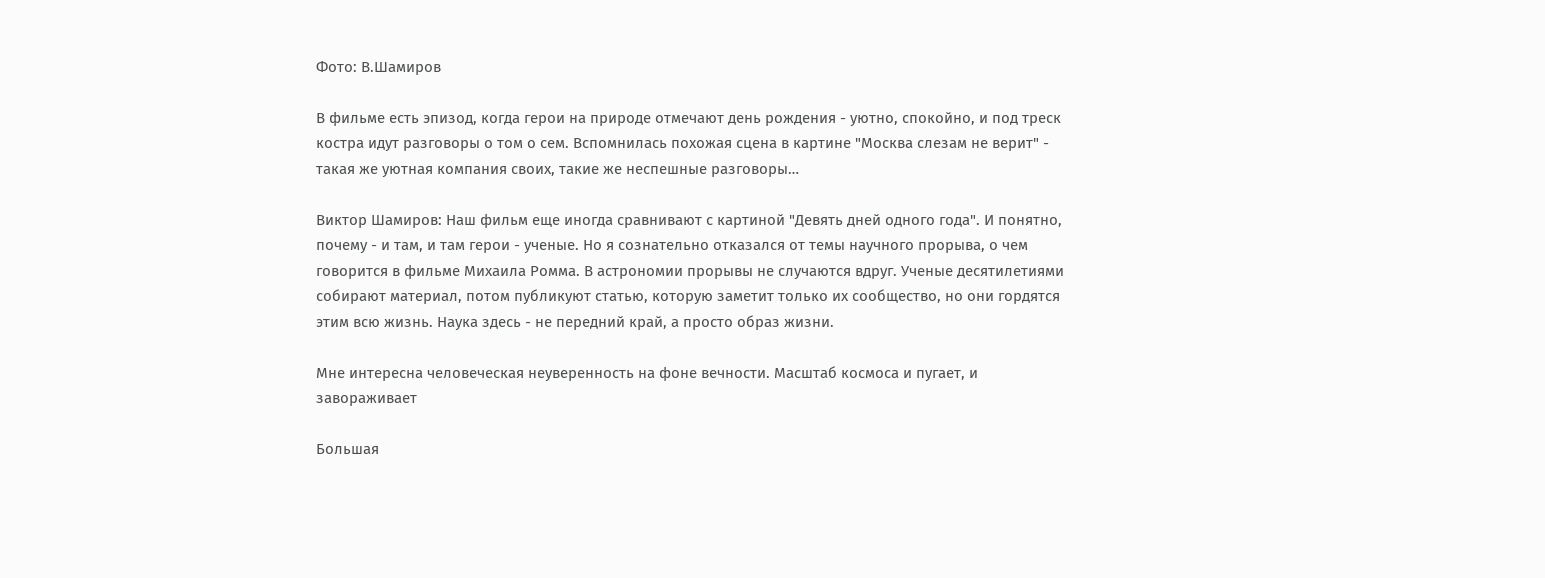Фото: В.Шамиров

В фильме есть эпизод, когда герои на природе отмечают день рождения - уютно, спокойно, и под треск костра идут разговоры о том о сем. Вспомнилась похожая сцена в картине "Москва слезам не верит" - такая же уютная компания своих, такие же неспешные разговоры…

Виктор Шамиров: Наш фильм еще иногда сравнивают с картиной "Девять дней одного года". И понятно, почему - и там, и там герои - ученые. Но я сознательно отказался от темы научного прорыва, о чем говорится в фильме Михаила Ромма. В астрономии прорывы не случаются вдруг. Ученые десятилетиями собирают материал, потом публикуют статью, которую заметит только их сообщество, но они гордятся этим всю жизнь. Наука здесь - не передний край, а просто образ жизни.

Мне интересна человеческая неуверенность на фоне вечности. Масштаб космоса и пугает, и завораживает

Большая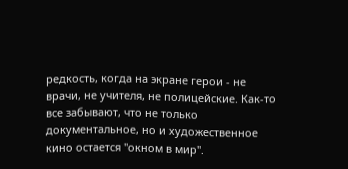редкость, когда на экране герои - не врачи, не учителя, не полицейские. Как-то все забывают, что не только документальное, но и художественное кино остается "окном в мир".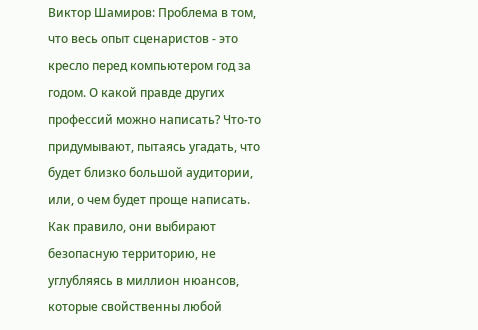Виктор Шамиров: Проблема в том, что весь опыт сценаристов - это кресло перед компьютером год за годом. О какой правде других профессий можно написать? Что-то придумывают, пытаясь угадать, что будет близко большой аудитории, или, о чем будет проще написать. Как правило, они выбирают безопасную территорию, не углубляясь в миллион нюансов, которые свойственны любой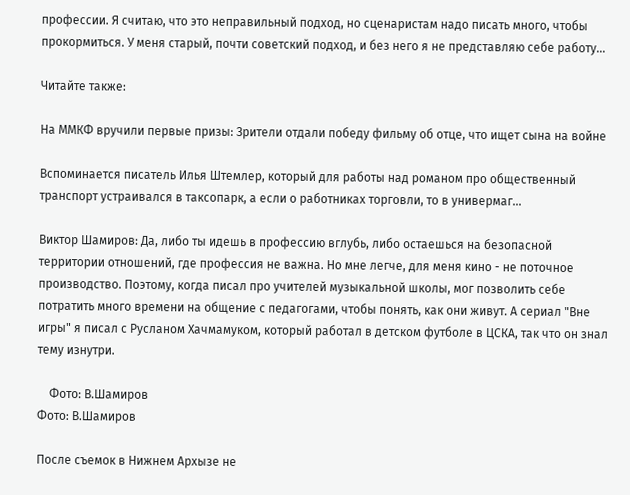профессии. Я считаю, что это неправильный подход, но сценаристам надо писать много, чтобы прокормиться. У меня старый, почти советский подход, и без него я не представляю себе работу…

Читайте также:

На ММКФ вручили первые призы: Зрители отдали победу фильму об отце, что ищет сына на войне

Вспоминается писатель Илья Штемлер, который для работы над романом про общественный транспорт устраивался в таксопарк, а если о работниках торговли, то в универмаг…

Виктор Шамиров: Да, либо ты идешь в профессию вглубь, либо остаешься на безопасной территории отношений, где профессия не важна. Но мне легче, для меня кино - не поточное производство. Поэтому, когда писал про учителей музыкальной школы, мог позволить себе потратить много времени на общение с педагогами, чтобы понять, как они живут. А сериал "Вне игры" я писал с Русланом Хачмамуком, который работал в детском футболе в ЦСКА, так что он знал тему изнутри.

    Фото: В.Шамиров
Фото: В.Шамиров

После съемок в Нижнем Архызе не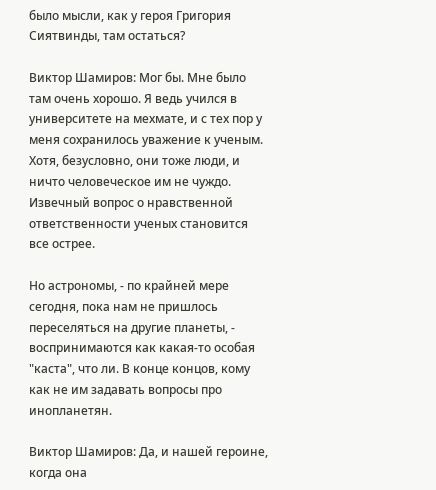было мысли, как у героя Григория Сиятвинды, там остаться?

Виктор Шамиров: Мог бы. Мне было там очень хорошо. Я ведь учился в университете на мехмате, и с тех пор у меня сохранилось уважение к ученым. Хотя, безусловно, они тоже люди, и ничто человеческое им не чуждо. Извечный вопрос о нравственной ответственности ученых становится все острее.

Но астрономы, - по крайней мере сегодня, пока нам не пришлось переселяться на другие планеты, - воспринимаются как какая-то особая "каста", что ли. В конце концов, кому как не им задавать вопросы про инопланетян.

Виктор Шамиров: Да, и нашей героине, когда она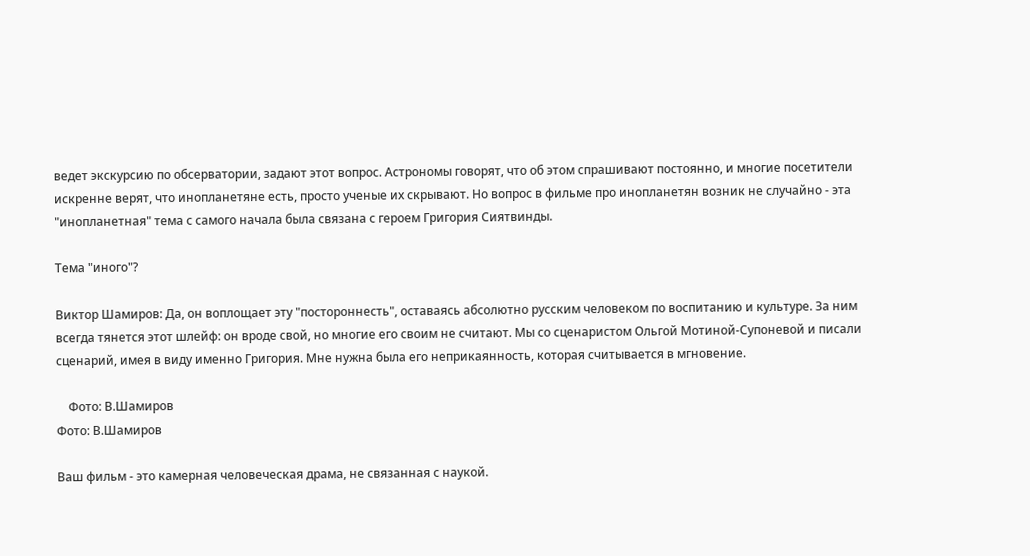ведет экскурсию по обсерватории, задают этот вопрос. Астрономы говорят, что об этом спрашивают постоянно, и многие посетители искренне верят, что инопланетяне есть, просто ученые их скрывают. Но вопрос в фильме про инопланетян возник не случайно - эта "инопланетная" тема с самого начала была связана с героем Григория Сиятвинды.

Тема "иного"?

Виктор Шамиров: Да, он воплощает эту "постороннесть", оставаясь абсолютно русским человеком по воспитанию и культуре. За ним всегда тянется этот шлейф: он вроде свой, но многие его своим не считают. Мы со сценаристом Ольгой Мотиной-Супоневой и писали сценарий, имея в виду именно Григория. Мне нужна была его неприкаянность, которая считывается в мгновение.

    Фото: В.Шамиров
Фото: В.Шамиров

Ваш фильм - это камерная человеческая драма, не связанная с наукой.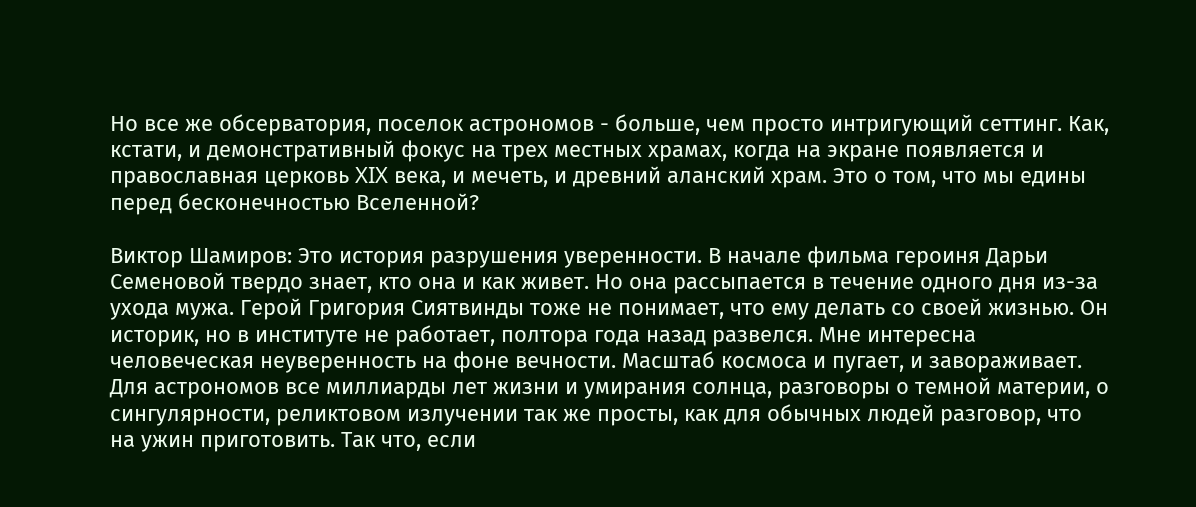Но все же обсерватория, поселок астрономов - больше, чем просто интригующий сеттинг. Как, кстати, и демонстративный фокус на трех местных храмах, когда на экране появляется и православная церковь XIX века, и мечеть, и древний аланский храм. Это о том, что мы едины перед бесконечностью Вселенной?

Виктор Шамиров: Это история разрушения уверенности. В начале фильма героиня Дарьи Семеновой твердо знает, кто она и как живет. Но она рассыпается в течение одного дня из-за ухода мужа. Герой Григория Сиятвинды тоже не понимает, что ему делать со своей жизнью. Он историк, но в институте не работает, полтора года назад развелся. Мне интересна человеческая неуверенность на фоне вечности. Масштаб космоса и пугает, и завораживает. Для астрономов все миллиарды лет жизни и умирания солнца, разговоры о темной материи, о сингулярности, реликтовом излучении так же просты, как для обычных людей разговор, что на ужин приготовить. Так что, если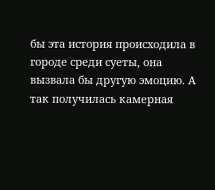бы эта история происходила в городе среди суеты, она вызвала бы другую эмоцию. А так получилась камерная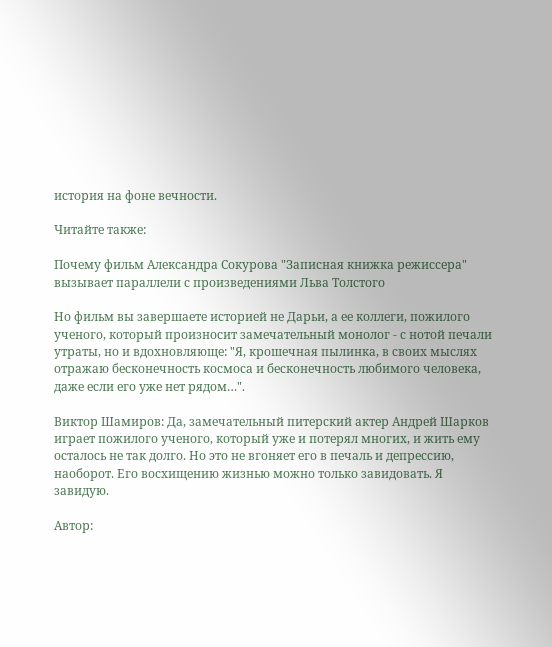история на фоне вечности.

Читайте также:

Почему фильм Александра Сокурова "Записная книжка режиссера" вызывает параллели с произведениями Льва Толстого

Но фильм вы завершаете историей не Дарьи, а ее коллеги, пожилого ученого, который произносит замечательный монолог - с нотой печали утраты, но и вдохновляюще: "Я, крошечная пылинка, в своих мыслях отражаю бесконечность космоса и бесконечность любимого человека, даже если его уже нет рядом…".

Виктор Шамиров: Да, замечательный питерский актер Андрей Шарков играет пожилого ученого, который уже и потерял многих, и жить ему осталось не так долго. Но это не вгоняет его в печаль и депрессию, наоборот. Его восхищению жизнью можно только завидовать. Я завидую.

Автор: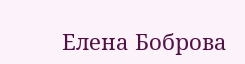Елена Боброва